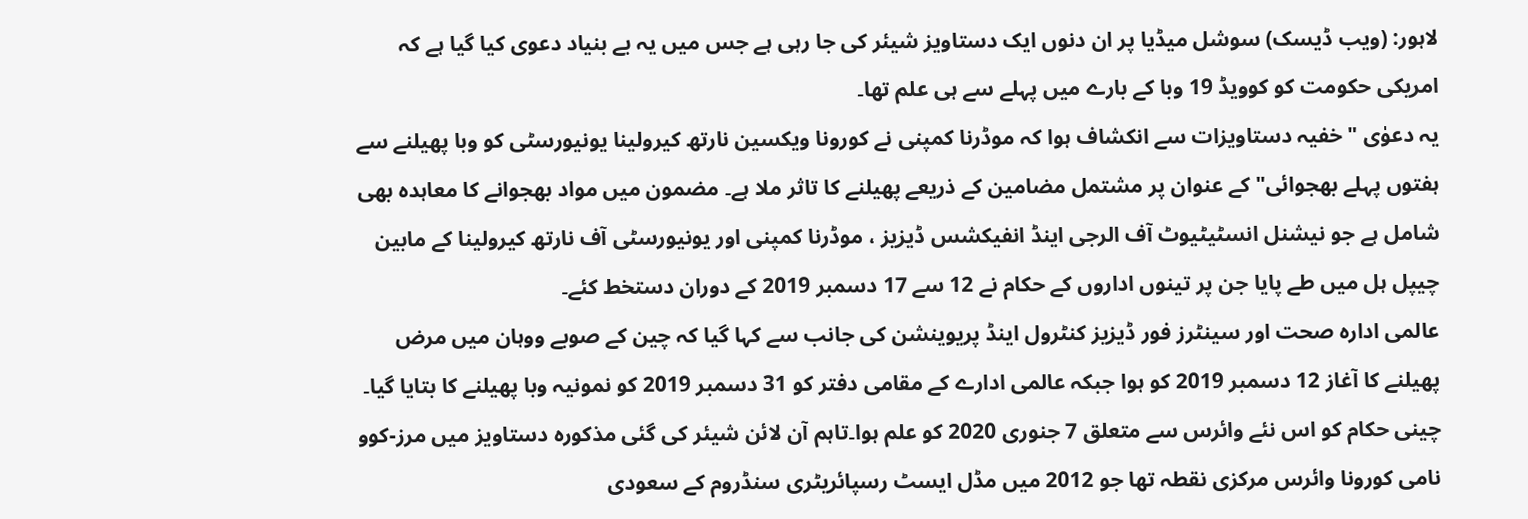لاہور: (ویب ڈیسک) سوشل میڈیا پر ان دنوں ایک دستاویز شیئر کی جا رہی ہے جس میں یہ بے بنیاد دعوی کیا گیا ہے کہ امریکی حکومت کو کوویڈ 19 وبا کے بارے میں پہلے سے ہی علم تھا۔
یہ دعوٰی "خفیہ دستاویزات سے انکشاف ہوا کہ موڈرنا کمپنی نے کورونا ویکسین نارتھ کیرولینا یونیورسٹی کو وبا پھیلنے سے ہفتوں پہلے بھجوائی" کے عنوان پر مشتمل مضامین کے ذریعے پھیلنے کا تاثر ملا ہے۔ مضمون میں مواد بھجوانے کا معاہدہ بھی شامل ہے جو نیشنل انسٹیٹیوٹ آف الرجی اینڈ انفیکشس ڈیزیز ، موڈرنا کمپنی اور یونیورسٹی آف نارتھ کیرولینا کے مابین چیپل ہل میں طے پایا جن پر تینوں اداروں کے حکام نے 12 سے 17 دسمبر 2019 کے دوران دستخط کئے۔
عالمی ادارہ صحت اور سینٹرز فور ڈیزیز کنٹرول اینڈ پریوینشن کی جانب سے کہا گیا کہ چین کے صوبے ووہان میں مرض پھیلنے کا آغاز 12 دسمبر 2019 کو ہوا جبکہ عالمی ادارے کے مقامی دفتر کو 31 دسمبر 2019 کو نمونیہ وبا پھیلنے کا بتایا گیا۔ چینی حکام کو اس نئے وائرس سے متعلق 7 جنوری 2020 کو علم ہوا۔تاہم آن لائن شیئر کی گئی مذکورہ دستاویز میں مرز-کوو نامی کورونا وائرس مرکزی نقطہ تھا جو 2012 میں مڈل ایسٹ رسپائریٹری سنڈروم کے سعودی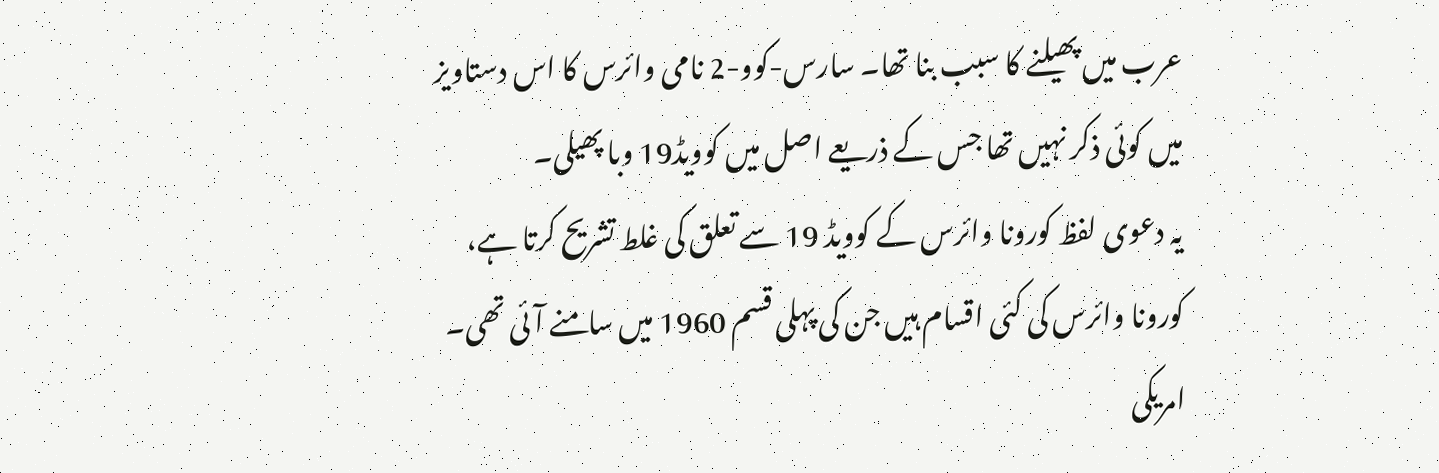عرب میں پھیلنے کا سبب بنا تھا۔ سارس-کوو-2 نامی وائرس کا اس دستاویز میں کوئی ذکر نہیں تھا جس کے ذریعے اصل میں کوویڈ19 وبا پھیلی۔
یہ دعوی لفظ کورونا وائرس کے کوویڈ 19 سے تعلق کی غلط تشریح کرتا ہے، کورونا وائرس کی کئی اقسام ہیں جن کی پہلی قسم 1960 میں سامنے آئی تھی۔ امریکی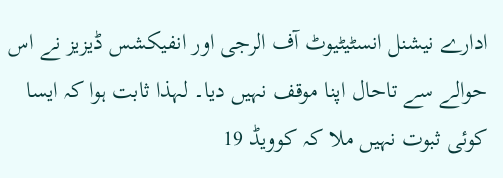ادارے نیشنل انسٹیٹیوٹ آف الرجی اور انفیکشس ڈیزیز نے اس حوالے سے تاحال اپنا موقف نہیں دیا۔ لہذا ثابت ہوا کہ ایسا کوئی ثبوت نہیں ملا کہ کوویڈ 19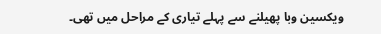ویکسین وبا پھیلنے سے پہلے تیاری کے مراحل میں تھی۔